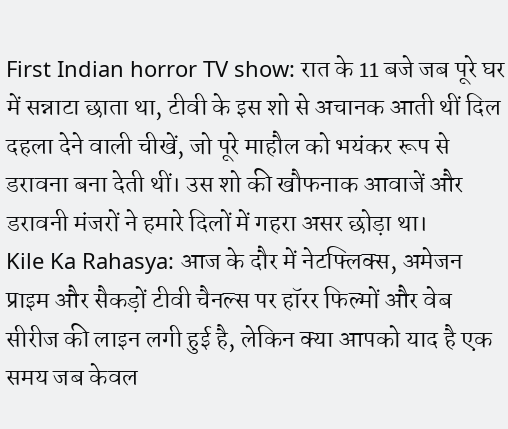First Indian horror TV show: रात के 11 बजे जब पूरे घर में सन्नाटा छाता था, टीवी के इस शो से अचानक आती थीं दिल दहला देने वाली चीखें, जो पूरे माहौल को भयंकर रूप से डरावना बना देती थीं। उस शो की खौफनाक आवाजें और डरावनी मंजरों ने हमारे दिलों में गहरा असर छोड़ा था।
Kile Ka Rahasya: आज के दौर में नेटफ्लिक्स, अमेजन प्राइम और सैकड़ों टीवी चैनल्स पर हॉरर फिल्मों और वेब सीरीज की लाइन लगी हुई है, लेकिन क्या आपको याद है एक समय जब केवल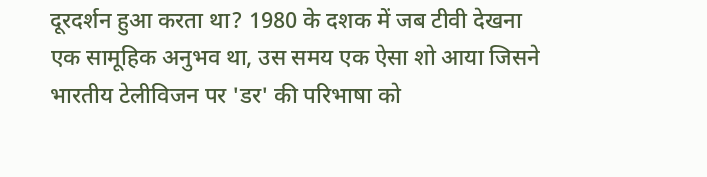दूरदर्शन हुआ करता था? 1980 के दशक में जब टीवी देखना एक सामूहिक अनुभव था, उस समय एक ऐसा शो आया जिसने भारतीय टेलीविजन पर 'डर' की परिभाषा को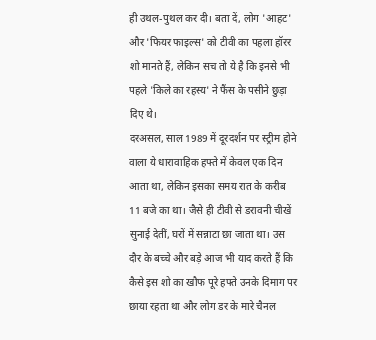ही उथल-पुथल कर दी। बता दें, लोग 'आहट' और 'फियर फाइल्स' को टीवी का पहला हॉरर शो मानते हैं, लेकिन सच तो ये है कि इनसे भी पहले 'किले का रहस्य' ने फैंस के पसीने छुड़ा दिए थे।
दरअसल, साल 1989 में दूरदर्शन पर स्ट्रीम होने वाला ये धारावाहिक हफ्ते में केवल एक दिन आता था, लेकिन इसका समय रात के करीब 11 बजे का था। जैसे ही टीवी से डरावनी चीखें सुनाई देतीं, घरों में सन्नाटा छा जाता था। उस दौर के बच्चे और बड़े आज भी याद करते हैं कि कैसे इस शो का खौफ पूरे हफ्ते उनके दिमाग पर छाया रहता था और लोग डर के मारे चैनल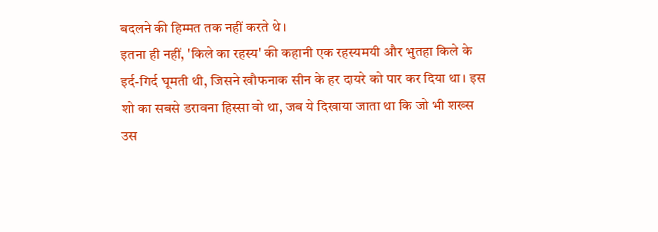बदलने की हिम्मत तक नहीं करते थे।
इतना ही नहीं, 'किले का रहस्य' की कहानी एक रहस्यमयी और भुतहा किले के इर्द-गिर्द घूमती थी, जिसने खौफनाक सीन के हर दायरे को पार कर दिया था। इस शो का सबसे डरावना हिस्सा वो था, जब ये दिखाया जाता था कि जो भी शख्स उस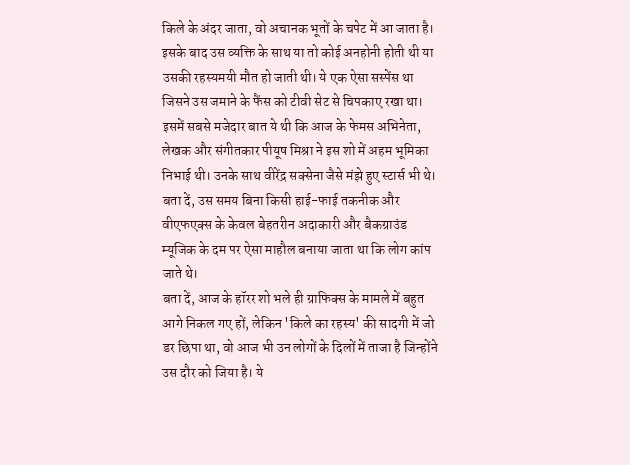किले के अंदर जाता, वो अचानक भूतों के चपेट में आ जाता है। इसके बाद उस व्यक्ति के साथ या तो कोई अनहोनी होती थी या उसकी रहस्यमयी मौत हो जाती थी। ये एक ऐसा सस्पेंस था जिसने उस जमाने के फैंस को टीवी सेट से चिपकाए रखा था।
इसमें सबसे मजेदार बात ये थी कि आज के फेमस अभिनेता, लेखक और संगीतकार पीयूष मिश्रा ने इस शो में अहम भूमिका निभाई थी। उनके साथ वीरेंद्र सक्सेना जैसे मंझे हुए स्टार्स भी थे। बता दें, उस समय बिना किसी हाई-फाई तकनीक और वीएफएक्स के केवल बेहतरीन अदाकारी और बैकग्राउंड म्यूजिक के दम पर ऐसा माहौल बनाया जाता था कि लोग कांप जाते थे।
बता दें, आज के हॉरर शो भले ही ग्राफिक्स के मामले में बहुत आगे निकल गए हों, लेकिन 'किले का रहस्य' की सादगी में जो डर छिपा था, वो आज भी उन लोगों के दिलों में ताजा है जिन्होंने उस दौर को जिया है। ये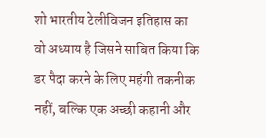शो भारतीय टेलीविजन इतिहास का वो अध्याय है जिसने साबित किया कि डर पैदा करने के लिए महंगी तकनीक नहीं, बल्कि एक अच्छी कहानी और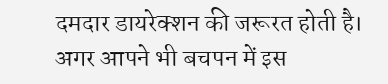दमदार डायरेक्शन की जरूरत होती है। अगर आपने भी बचपन में इस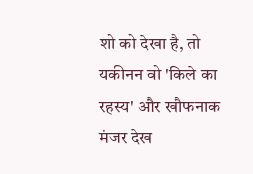शो को देखा है, तो यकीनन वो 'किले का रहस्य' और खौफनाक मंजर देख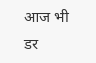आज भी डर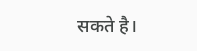सकते है।